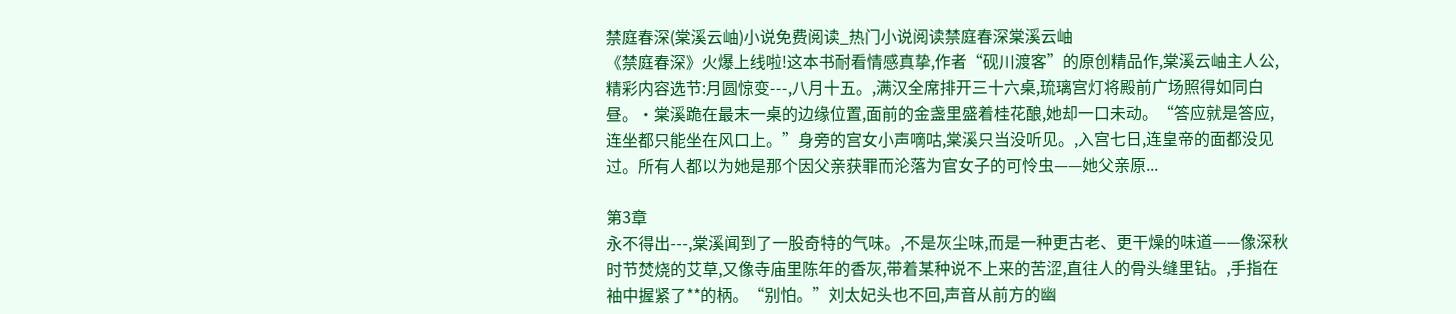禁庭春深(棠溪云岫)小说免费阅读_热门小说阅读禁庭春深棠溪云岫
《禁庭春深》火爆上线啦!这本书耐看情感真挚,作者“砚川渡客”的原创精品作,棠溪云岫主人公,精彩内容选节:月圆惊变---,八月十五。,满汉全席排开三十六桌,琉璃宫灯将殿前广场照得如同白昼。·棠溪跪在最末一桌的边缘位置,面前的金盏里盛着桂花酿,她却一口未动。“答应就是答应,连坐都只能坐在风口上。”身旁的宫女小声嘀咕,棠溪只当没听见。,入宫七日,连皇帝的面都没见过。所有人都以为她是那个因父亲获罪而沦落为官女子的可怜虫——她父亲原...

第3章
永不得出---,棠溪闻到了一股奇特的气味。,不是灰尘味,而是一种更古老、更干燥的味道——像深秋时节焚烧的艾草,又像寺庙里陈年的香灰,带着某种说不上来的苦涩,直往人的骨头缝里钻。,手指在袖中握紧了**的柄。“别怕。”刘太妃头也不回,声音从前方的幽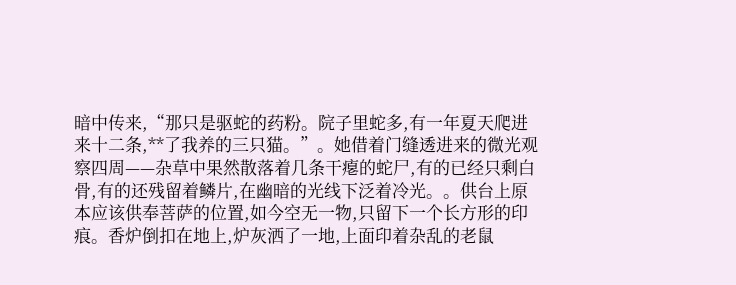暗中传来,“那只是驱蛇的药粉。院子里蛇多,有一年夏天爬进来十二条,**了我养的三只猫。”。她借着门缝透进来的微光观察四周——杂草中果然散落着几条干瘪的蛇尸,有的已经只剩白骨,有的还残留着鳞片,在幽暗的光线下泛着冷光。。供台上原本应该供奉菩萨的位置,如今空无一物,只留下一个长方形的印痕。香炉倒扣在地上,炉灰洒了一地,上面印着杂乱的老鼠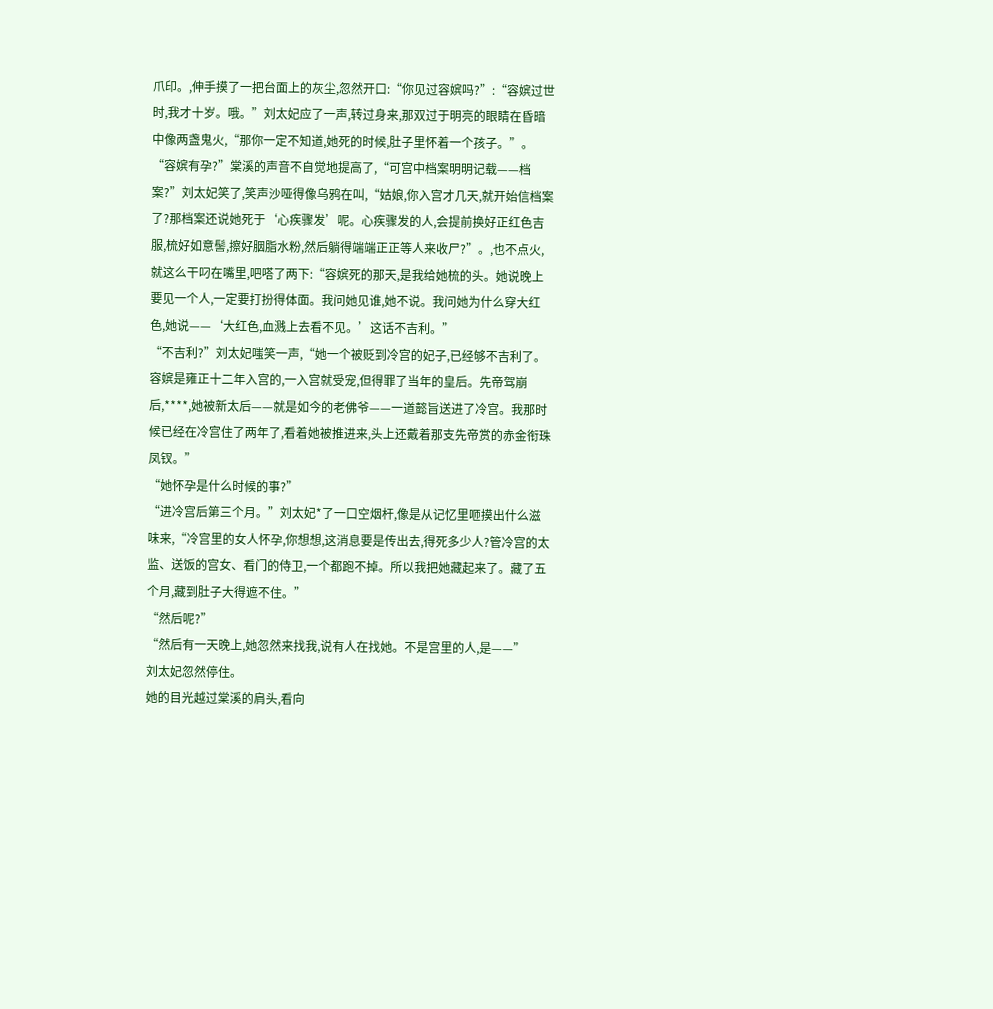爪印。,伸手摸了一把台面上的灰尘,忽然开口:“你见过容嫔吗?”:“容嫔过世时,我才十岁。哦。”刘太妃应了一声,转过身来,那双过于明亮的眼睛在昏暗中像两盏鬼火,“那你一定不知道,她死的时候,肚子里怀着一个孩子。”。“容嫔有孕?”棠溪的声音不自觉地提高了,“可宫中档案明明记载——档案?”刘太妃笑了,笑声沙哑得像乌鸦在叫,“姑娘,你入宫才几天,就开始信档案了?那档案还说她死于‘心疾骤发’呢。心疾骤发的人,会提前换好正红色吉服,梳好如意髻,擦好胭脂水粉,然后躺得端端正正等人来收尸?”。,也不点火,就这么干叼在嘴里,吧嗒了两下:“容嫔死的那天,是我给她梳的头。她说晚上要见一个人,一定要打扮得体面。我问她见谁,她不说。我问她为什么穿大红色,她说——‘大红色,血溅上去看不见。’这话不吉利。”
“不吉利?”刘太妃嗤笑一声,“她一个被贬到冷宫的妃子,已经够不吉利了。容嫔是雍正十二年入宫的,一入宫就受宠,但得罪了当年的皇后。先帝驾崩后,****,她被新太后——就是如今的老佛爷——一道懿旨送进了冷宫。我那时候已经在冷宫住了两年了,看着她被推进来,头上还戴着那支先帝赏的赤金衔珠凤钗。”
“她怀孕是什么时候的事?”
“进冷宫后第三个月。”刘太妃*了一口空烟杆,像是从记忆里咂摸出什么滋味来,“冷宫里的女人怀孕,你想想,这消息要是传出去,得死多少人?管冷宫的太监、送饭的宫女、看门的侍卫,一个都跑不掉。所以我把她藏起来了。藏了五个月,藏到肚子大得遮不住。”
“然后呢?”
“然后有一天晚上,她忽然来找我,说有人在找她。不是宫里的人,是——”
刘太妃忽然停住。
她的目光越过棠溪的肩头,看向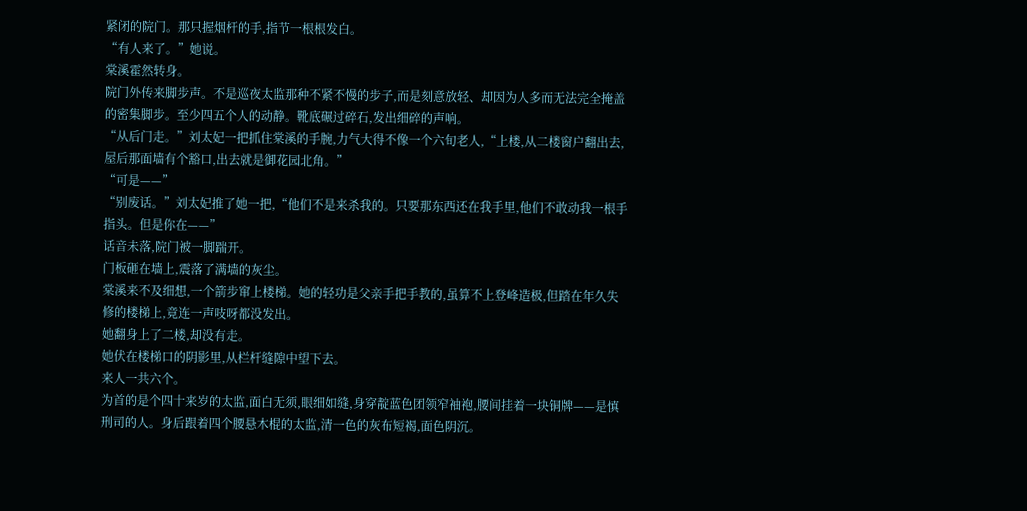紧闭的院门。那只握烟杆的手,指节一根根发白。
“有人来了。”她说。
棠溪霍然转身。
院门外传来脚步声。不是巡夜太监那种不紧不慢的步子,而是刻意放轻、却因为人多而无法完全掩盖的密集脚步。至少四五个人的动静。靴底碾过碎石,发出细碎的声响。
“从后门走。”刘太妃一把抓住棠溪的手腕,力气大得不像一个六旬老人,“上楼,从二楼窗户翻出去,屋后那面墙有个豁口,出去就是御花园北角。”
“可是——”
“别废话。”刘太妃推了她一把,“他们不是来杀我的。只要那东西还在我手里,他们不敢动我一根手指头。但是你在——”
话音未落,院门被一脚踹开。
门板砸在墙上,震落了满墙的灰尘。
棠溪来不及细想,一个箭步窜上楼梯。她的轻功是父亲手把手教的,虽算不上登峰造极,但踏在年久失修的楼梯上,竟连一声吱呀都没发出。
她翻身上了二楼,却没有走。
她伏在楼梯口的阴影里,从栏杆缝隙中望下去。
来人一共六个。
为首的是个四十来岁的太监,面白无须,眼细如缝,身穿靛蓝色团领窄袖袍,腰间挂着一块铜牌——是慎刑司的人。身后跟着四个腰悬木棍的太监,清一色的灰布短褐,面色阴沉。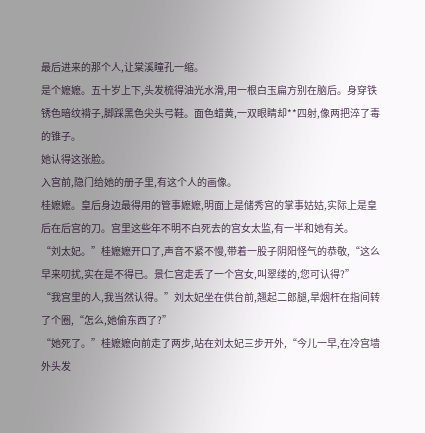最后进来的那个人,让棠溪瞳孔一缩。
是个嬷嬷。五十岁上下,头发梳得油光水滑,用一根白玉扁方别在脑后。身穿铁锈色暗纹褙子,脚踩黑色尖头弓鞋。面色蜡黄,一双眼睛却**四射,像两把淬了毒的锥子。
她认得这张脸。
入宫前,隐门给她的册子里,有这个人的画像。
桂嬷嬷。皇后身边最得用的管事嬷嬷,明面上是储秀宫的掌事姑姑,实际上是皇后在后宫的刀。宫里这些年不明不白死去的宫女太监,有一半和她有关。
“刘太妃。”桂嬷嬷开口了,声音不紧不慢,带着一股子阴阳怪气的恭敬,“这么早来叨扰,实在是不得已。景仁宫走丢了一个宫女,叫翠缕的,您可认得?”
“我宫里的人,我当然认得。”刘太妃坐在供台前,翘起二郎腿,旱烟杆在指间转了个圈,“怎么,她偷东西了?”
“她死了。”桂嬷嬷向前走了两步,站在刘太妃三步开外,“今儿一早,在冷宫墙外头发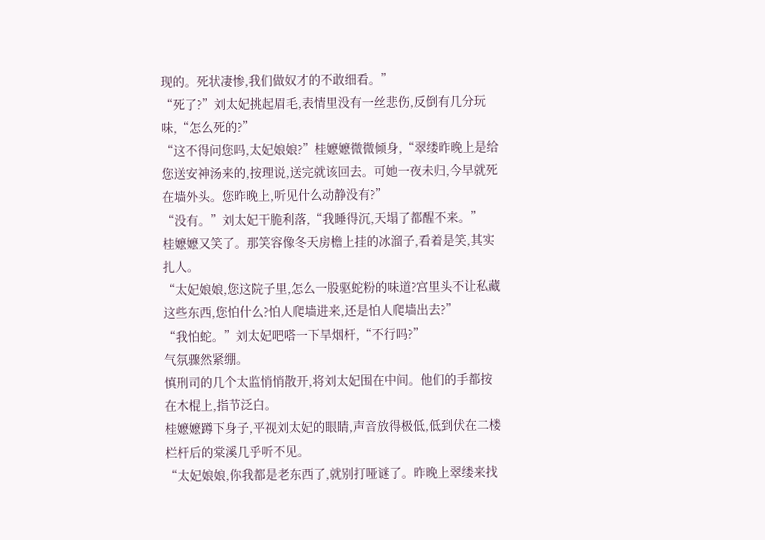现的。死状凄惨,我们做奴才的不敢细看。”
“死了?”刘太妃挑起眉毛,表情里没有一丝悲伤,反倒有几分玩味,“怎么死的?”
“这不得问您吗,太妃娘娘?”桂嬷嬷微微倾身,“翠缕昨晚上是给您送安神汤来的,按理说,送完就该回去。可她一夜未归,今早就死在墙外头。您昨晚上,听见什么动静没有?”
“没有。”刘太妃干脆利落,“我睡得沉,天塌了都醒不来。”
桂嬷嬷又笑了。那笑容像冬天房檐上挂的冰溜子,看着是笑,其实扎人。
“太妃娘娘,您这院子里,怎么一股驱蛇粉的味道?宫里头不让私藏这些东西,您怕什么?怕人爬墙进来,还是怕人爬墙出去?”
“我怕蛇。”刘太妃吧嗒一下旱烟杆,“不行吗?”
气氛骤然紧绷。
慎刑司的几个太监悄悄散开,将刘太妃围在中间。他们的手都按在木棍上,指节泛白。
桂嬷嬷蹲下身子,平视刘太妃的眼睛,声音放得极低,低到伏在二楼栏杆后的棠溪几乎听不见。
“太妃娘娘,你我都是老东西了,就别打哑谜了。昨晚上翠缕来找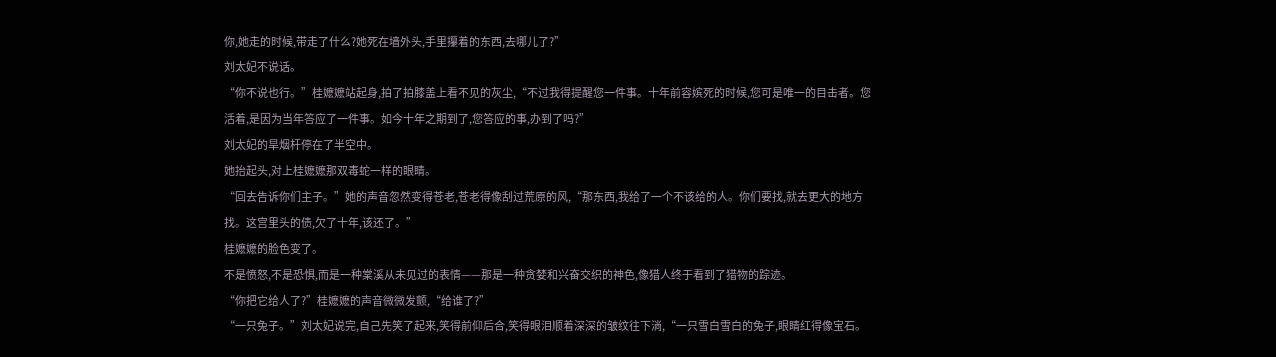你,她走的时候,带走了什么?她死在墙外头,手里攥着的东西,去哪儿了?”
刘太妃不说话。
“你不说也行。”桂嬷嬷站起身,拍了拍膝盖上看不见的灰尘,“不过我得提醒您一件事。十年前容嫔死的时候,您可是唯一的目击者。您活着,是因为当年答应了一件事。如今十年之期到了,您答应的事,办到了吗?”
刘太妃的旱烟杆停在了半空中。
她抬起头,对上桂嬷嬷那双毒蛇一样的眼睛。
“回去告诉你们主子。”她的声音忽然变得苍老,苍老得像刮过荒原的风,“那东西,我给了一个不该给的人。你们要找,就去更大的地方找。这宫里头的债,欠了十年,该还了。”
桂嬷嬷的脸色变了。
不是愤怒,不是恐惧,而是一种棠溪从未见过的表情——那是一种贪婪和兴奋交织的神色,像猎人终于看到了猎物的踪迹。
“你把它给人了?”桂嬷嬷的声音微微发颤,“给谁了?”
“一只兔子。”刘太妃说完,自己先笑了起来,笑得前仰后合,笑得眼泪顺着深深的皱纹往下淌,“一只雪白雪白的兔子,眼睛红得像宝石。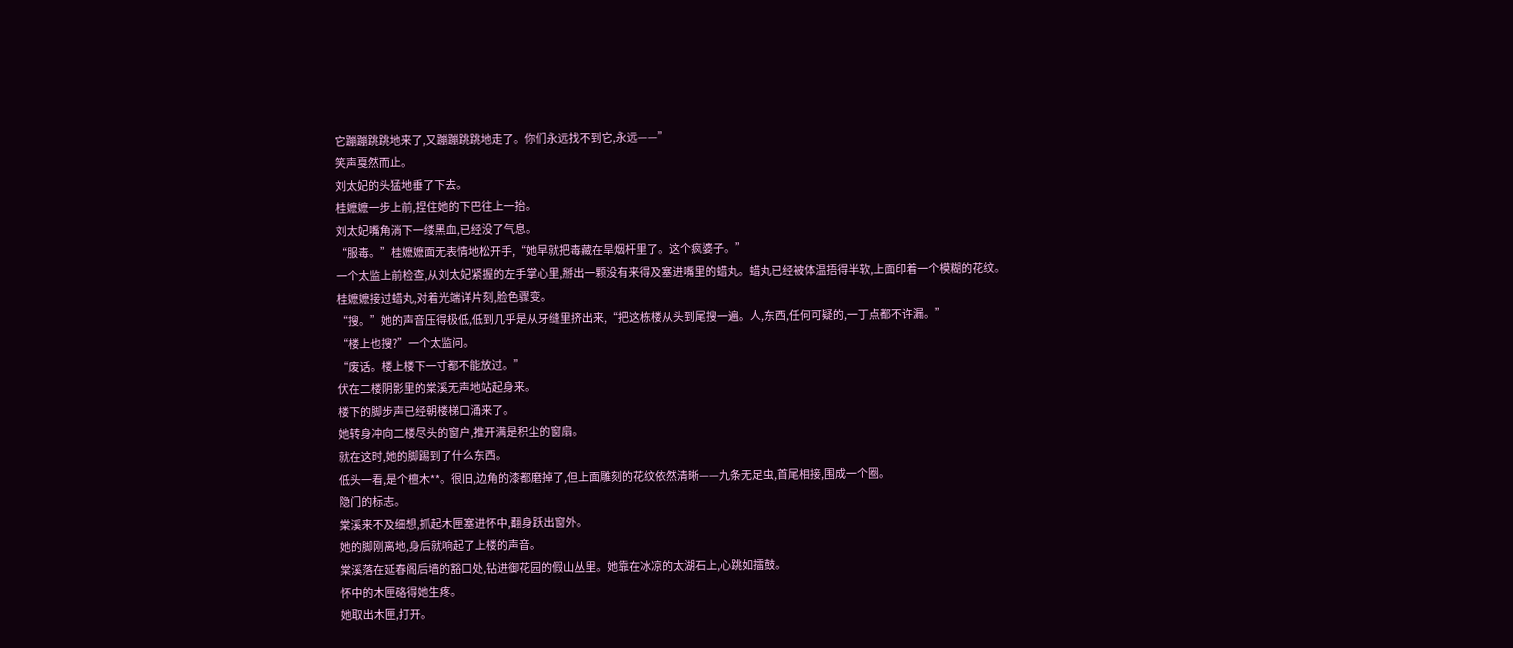它蹦蹦跳跳地来了,又蹦蹦跳跳地走了。你们永远找不到它,永远——”
笑声戛然而止。
刘太妃的头猛地垂了下去。
桂嬷嬷一步上前,捏住她的下巴往上一抬。
刘太妃嘴角淌下一缕黑血,已经没了气息。
“服毒。”桂嬷嬷面无表情地松开手,“她早就把毒藏在旱烟杆里了。这个疯婆子。”
一个太监上前检查,从刘太妃紧握的左手掌心里,掰出一颗没有来得及塞进嘴里的蜡丸。蜡丸已经被体温捂得半软,上面印着一个模糊的花纹。
桂嬷嬷接过蜡丸,对着光端详片刻,脸色骤变。
“搜。”她的声音压得极低,低到几乎是从牙缝里挤出来,“把这栋楼从头到尾搜一遍。人,东西,任何可疑的,一丁点都不许漏。”
“楼上也搜?”一个太监问。
“废话。楼上楼下一寸都不能放过。”
伏在二楼阴影里的棠溪无声地站起身来。
楼下的脚步声已经朝楼梯口涌来了。
她转身冲向二楼尽头的窗户,推开满是积尘的窗扇。
就在这时,她的脚踢到了什么东西。
低头一看,是个檀木**。很旧,边角的漆都磨掉了,但上面雕刻的花纹依然清晰——九条无足虫,首尾相接,围成一个圈。
隐门的标志。
棠溪来不及细想,抓起木匣塞进怀中,翻身跃出窗外。
她的脚刚离地,身后就响起了上楼的声音。
棠溪落在延春阁后墙的豁口处,钻进御花园的假山丛里。她靠在冰凉的太湖石上,心跳如擂鼓。
怀中的木匣硌得她生疼。
她取出木匣,打开。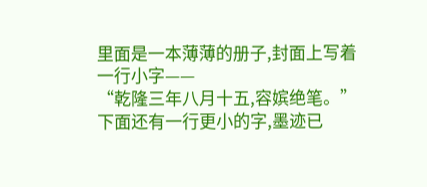里面是一本薄薄的册子,封面上写着一行小字——
“乾隆三年八月十五,容嫔绝笔。”
下面还有一行更小的字,墨迹已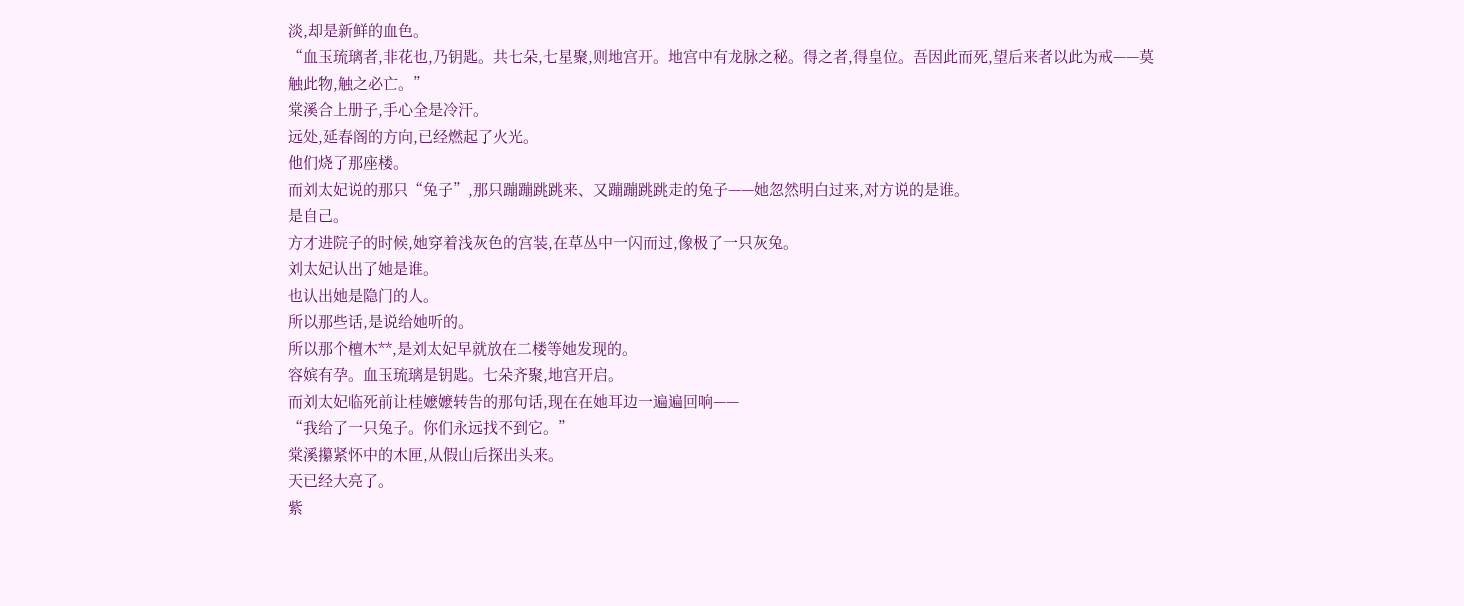淡,却是新鲜的血色。
“血玉琉璃者,非花也,乃钥匙。共七朵,七星聚,则地宫开。地宫中有龙脉之秘。得之者,得皇位。吾因此而死,望后来者以此为戒——莫触此物,触之必亡。”
棠溪合上册子,手心全是冷汗。
远处,延春阁的方向,已经燃起了火光。
他们烧了那座楼。
而刘太妃说的那只“兔子”,那只蹦蹦跳跳来、又蹦蹦跳跳走的兔子——她忽然明白过来,对方说的是谁。
是自己。
方才进院子的时候,她穿着浅灰色的宫装,在草丛中一闪而过,像极了一只灰兔。
刘太妃认出了她是谁。
也认出她是隐门的人。
所以那些话,是说给她听的。
所以那个檀木**,是刘太妃早就放在二楼等她发现的。
容嫔有孕。血玉琉璃是钥匙。七朵齐聚,地宫开启。
而刘太妃临死前让桂嬷嬷转告的那句话,现在在她耳边一遍遍回响——
“我给了一只兔子。你们永远找不到它。”
棠溪攥紧怀中的木匣,从假山后探出头来。
天已经大亮了。
紫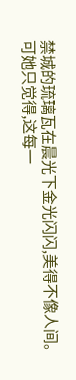禁城的琉璃瓦在晨光下金光闪闪,美得不像人间。
可她只觉得,这每一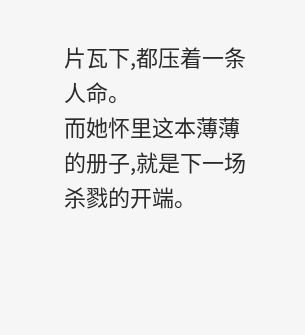片瓦下,都压着一条人命。
而她怀里这本薄薄的册子,就是下一场杀戮的开端。